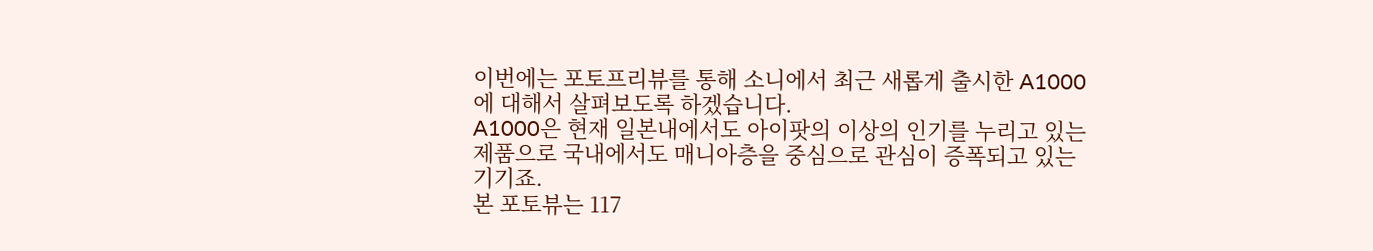이번에는 포토프리뷰를 통해 소니에서 최근 새롭게 출시한 A1000에 대해서 살펴보도록 하겠습니다.
A1000은 현재 일본내에서도 아이팟의 이상의 인기를 누리고 있는 제품으로 국내에서도 매니아층을 중심으로 관심이 증폭되고 있는 기기죠.
본 포토뷰는 117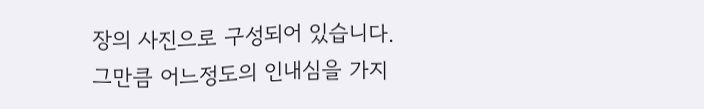장의 사진으로 구성되어 있습니다.
그만큼 어느정도의 인내심을 가지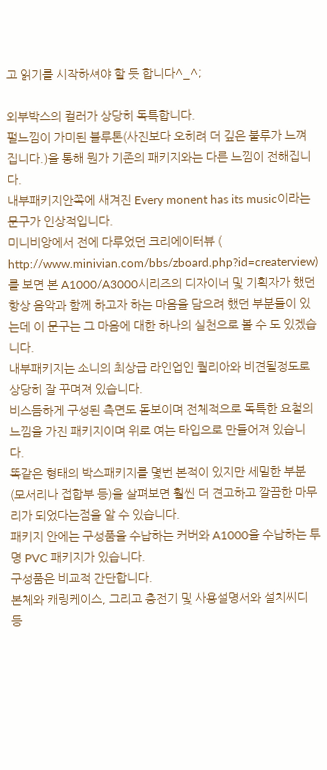고 읽기를 시작하셔야 할 듯 합니다^_^;

외부박스의 컬러가 상당히 독특합니다.
펄느낌이 가미된 블루톤(사진보다 오히려 더 깊은 불루가 느껴집니다.)을 통해 뭔가 기존의 패키지와는 다른 느낌이 전해집니다.
내부패키지안쪽에 새겨진 Every monent has its music이라는 문구가 인상적입니다.
미니비앙에서 전에 다루었던 크리에이터뷰 (
http://www.minivian.com/bbs/zboard.php?id=createrview)를 보면 본 A1000/A3000시리즈의 디자이너 및 기획자가 했던 항상 음악과 함께 하고자 하는 마음을 담으려 했던 부분들이 있는데 이 문구는 그 마음에 대한 하나의 실천으로 볼 수 도 있겠습니다.
내부패키지는 소니의 최상급 라인업인 퀄리아와 비견될정도로 상당히 잘 꾸며져 있습니다.
비스듬하게 구성된 측면도 돋보이며 전체적으로 독특한 요철의 느낌을 가진 패키지이며 위로 여는 타입으로 만들어져 있습니다.
똑같은 형태의 박스패키지를 몇번 본적이 있지만 세밀한 부분(모서리나 접합부 등)을 살펴보면 훨씬 더 견고하고 깔끔한 마무리가 되었다는점을 알 수 있습니다.
패키지 안에는 구성품을 수납하는 커버와 A1000을 수납하는 투명 PVC 패키지가 있습니다.
구성품은 비교적 간단합니다.
본체와 캐링케이스, 그리고 충전기 및 사용설명서와 설치씨디 등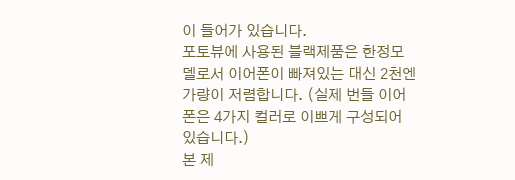이 들어가 있습니다.
포토뷰에 사용된 블랙제품은 한정모델로서 이어폰이 빠져있는 대신 2천엔가량이 저렴합니다. (실제 번들 이어폰은 4가지 컬러로 이쁘게 구성되어 있습니다.)
본 제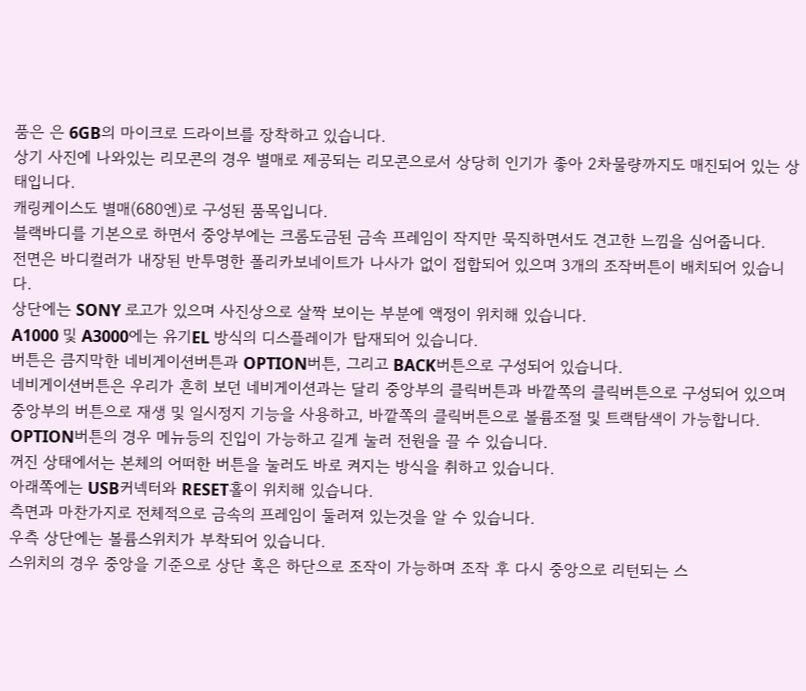품은 은 6GB의 마이크로 드라이브를 장착하고 있습니다.
상기 사진에 나와있는 리모콘의 경우 별매로 제공되는 리모콘으로서 상당히 인기가 좋아 2차물량까지도 매진되어 있는 상태입니다.
캐링케이스도 별매(680엔)로 구성된 품목입니다.
블랙바디를 기본으로 하면서 중앙부에는 크롬도금된 금속 프레임이 작지만 묵직하면서도 견고한 느낌을 심어줍니다.
전면은 바디컬러가 내장된 반투명한 폴리카보네이트가 나사가 없이 접합되어 있으며 3개의 조작버튼이 배치되어 있습니다.
상단에는 SONY 로고가 있으며 사진상으로 살짝 보이는 부분에 액정이 위치해 있습니다.
A1000 및 A3000에는 유기EL 방식의 디스플레이가 탑재되어 있습니다.
버튼은 큼지막한 네비게이션버튼과 OPTION버튼, 그리고 BACK버튼으로 구성되어 있습니다.
네비게이션버튼은 우리가 흔히 보던 네비게이션과는 달리 중앙부의 클릭버튼과 바깥쪽의 클릭버튼으로 구성되어 있으며 중앙부의 버튼으로 재생 및 일시정지 기능을 사용하고, 바깥쪽의 클릭버튼으로 볼륨조절 및 트랙탐색이 가능합니다.
OPTION버튼의 경우 메뉴등의 진입이 가능하고 길게 눌러 전원을 끌 수 있습니다.
꺼진 상태에서는 본체의 어떠한 버튼을 눌러도 바로 켜지는 방식을 취하고 있습니다.
아래쪽에는 USB커넥터와 RESET홀이 위치해 있습니다.
측면과 마찬가지로 전체적으로 금속의 프레임이 둘러져 있는것을 알 수 있습니다.
우측 상단에는 볼륨스위치가 부착되어 있습니다.
스위치의 경우 중앙을 기준으로 상단 혹은 하단으로 조작이 가능하며 조작 후 다시 중앙으로 리턴되는 스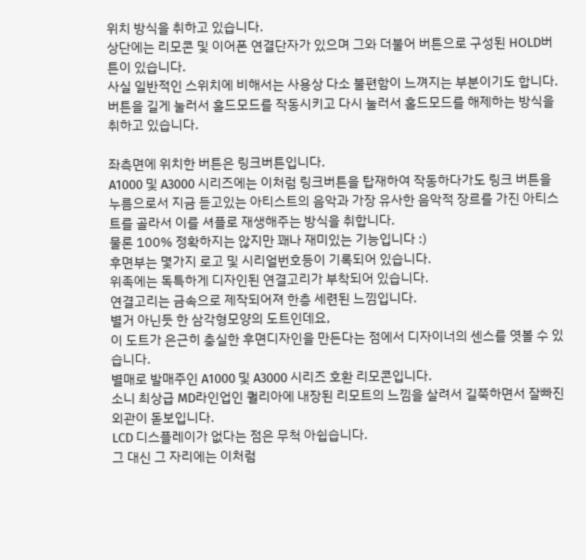위치 방식을 취하고 있습니다.
상단에는 리모콘 및 이어폰 연결단자가 있으며 그와 더불어 버튼으로 구성된 HOLD버튼이 있습니다.
사실 일반적인 스위치에 비해서는 사용상 다소 불편함이 느껴지는 부분이기도 합니다.
버튼을 길게 눌러서 홀드모드를 작동시키고 다시 눌러서 홀드모드를 해제하는 방식을 취하고 있습니다.

좌측면에 위치한 버튼은 링크버튼입니다.
A1000 및 A3000 시리즈에는 이처럼 링크버튼을 탑재하여 작동하다가도 링크 버튼을 누름으로서 지금 듣고있는 아티스트의 음악과 가장 유사한 음악적 장르를 가진 아티스트를 골라서 이를 셔플로 재생해주는 방식을 취합니다.
물론 100% 정확하지는 않지만 꽤나 재미있는 기능입니다 :)
후면부는 몇가지 로고 및 시리얼번호등이 기록되어 있습니다.
위족에는 독특하게 디자인된 연결고리가 부착되어 있습니다.
연결고리는 금속으로 제작되어져 한층 세련된 느낌입니다.
별거 아닌듯 한 삼각형모양의 도트인데요,
이 도트가 은근히 충실한 후면디자인을 만든다는 점에서 디자이너의 센스를 엿볼 수 있습니다.
별매로 발매주인 A1000 및 A3000 시리즈 호환 리모콘입니다.
소니 최상급 MD라인업인 퀄리아에 내장된 리모트의 느낌을 살려서 길쭉하면서 잘빠진 외관이 돋보입니다.
LCD 디스플레이가 없다는 점은 무척 아쉽습니다.
그 대신 그 자리에는 이처럼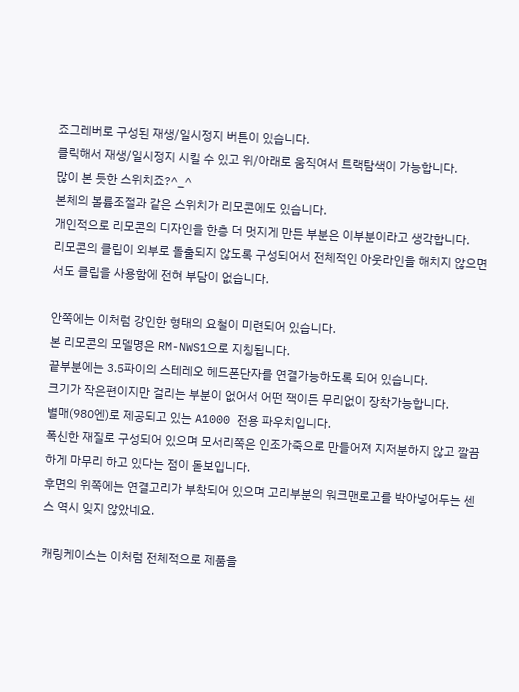죠그레버로 구성된 재생/일시정지 버튼이 있습니다.
클릭해서 재생/일시정지 시킬 수 있고 위/아래로 움직여서 트랙탐색이 가능합니다.
많이 본 듯한 스위치죠?^_^
본체의 볼륨조절과 같은 스위치가 리모콘에도 있습니다.
개인적으로 리모콘의 디자인을 한층 더 멋지게 만든 부분은 이부분이라고 생각합니다.
리모콘의 클립이 외부로 돌출되지 않도록 구성되어서 전체적인 아웃라인을 해치지 않으면서도 클립을 사용함에 전혀 부담이 없습니다.

안쪽에는 이처럼 강인한 형태의 요철이 미련되어 있습니다.
본 리모콘의 모델명은 RM-NWS1으로 지칭됩니다.
끝부분에는 3.5파이의 스테레오 헤드폰단자를 연결가능하도록 되어 있습니다.
크기가 작은편이지만 걸리는 부분이 없어서 어떤 잭이든 무리없이 장착가능합니다.
별매(980엔)로 제공되고 있는 A1000 전용 파우치입니다.
폭신한 재질로 구성되어 있으며 모서리쪽은 인조가죽으로 만들어져 지저분하지 않고 깔끔하게 마무리 하고 있다는 점이 돋보입니다.
후면의 위쪽에는 연결고리가 부착되어 있으며 고리부분의 워크맨로고를 박아넣어두는 센스 역시 잊지 않았네요.

캐링케이스는 이처럼 전체적으로 제품을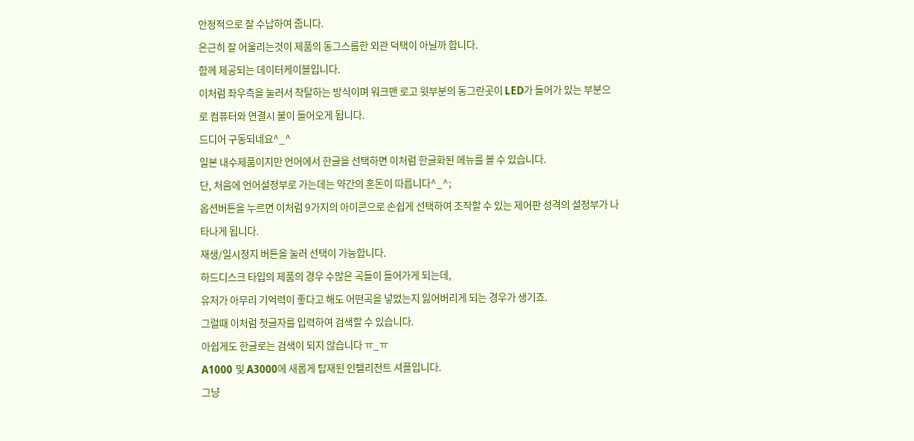안정적으로 잘 수납하여 줍니다.
은근히 잘 어울리는것이 제품의 동그스름한 외관 덕택이 아닐까 합니다.
함께 제공되는 데이터케이블입니다.
이처럼 좌우측을 눌러서 착탈하는 방식이며 워크맨 로고 윗부분의 동그란곳이 LED가 들어가 있는 부분으로 컴퓨터와 연결시 불이 들어오게 됩니다.
드디어 구동되네요^_^
일본 내수제품이지만 언어에서 한글을 선택하면 이처럼 한글화된 메뉴를 볼 수 있습니다.
단, 처음에 언어설정부로 가는데는 약간의 혼돈이 따릅니다^_^;
옵션버튼을 누르면 이처럼 9가지의 아이콘으로 손쉽게 선택하여 조작할 수 있는 제어판 성격의 설정부가 나타나게 됩니다.
재생/일시정지 버튼을 눌러 선택이 가능합니다.
하드디스크 타입의 제품의 경우 수많은 곡들이 들어가게 되는데,
유저가 아무리 기억력이 좋다고 해도 어떤곡을 넣었는지 잃어버리게 되는 경우가 생기죠.
그럴때 이처럼 첫글자를 입력하여 검색할 수 있습니다.
아쉽게도 한글로는 검색이 되지 않습니다 ㅠ_ㅠ
A1000 및 A3000에 새롭게 탑재된 인텔리전트 셔플입니다.
그냥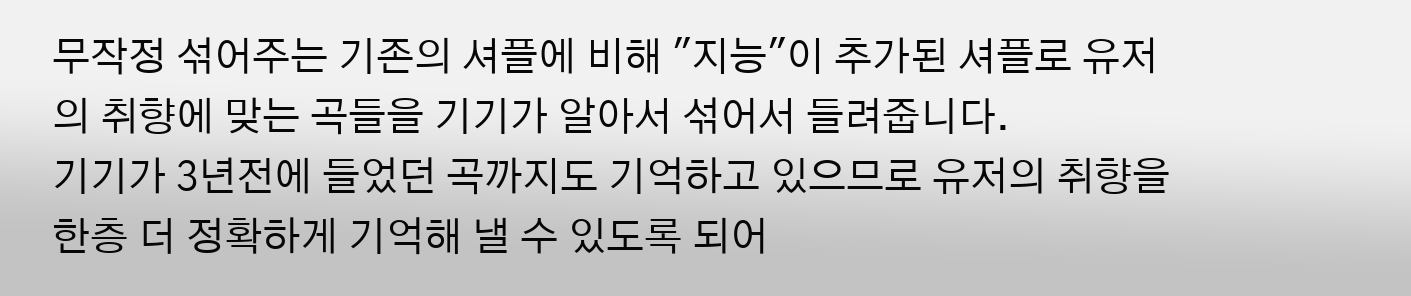무작정 섞어주는 기존의 셔플에 비해 "지능"이 추가된 셔플로 유저의 취향에 맞는 곡들을 기기가 알아서 섞어서 들려줍니다.
기기가 3년전에 들었던 곡까지도 기억하고 있으므로 유저의 취향을 한층 더 정확하게 기억해 낼 수 있도록 되어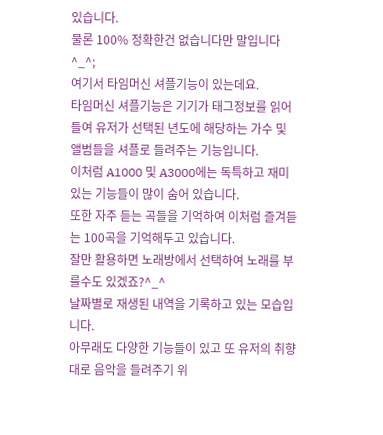있습니다.
물론 100% 정확한건 없습니다만 말입니다^_^;
여기서 타임머신 셔플기능이 있는데요.
타임머신 셔플기능은 기기가 태그정보를 읽어들여 유저가 선택된 년도에 해당하는 가수 및 앨범들을 셔플로 들려주는 기능입니다.
이처럼 A1000 및 A3000에는 독특하고 재미있는 기능들이 많이 숨어 있습니다.
또한 자주 듣는 곡들을 기억하여 이처럼 즐겨듣는 100곡을 기억해두고 있습니다.
잘만 활용하면 노래방에서 선택하여 노래를 부를수도 있겠죠?^_^
날짜별로 재생된 내역을 기록하고 있는 모습입니다.
아무래도 다양한 기능들이 있고 또 유저의 취향대로 음악을 들려주기 위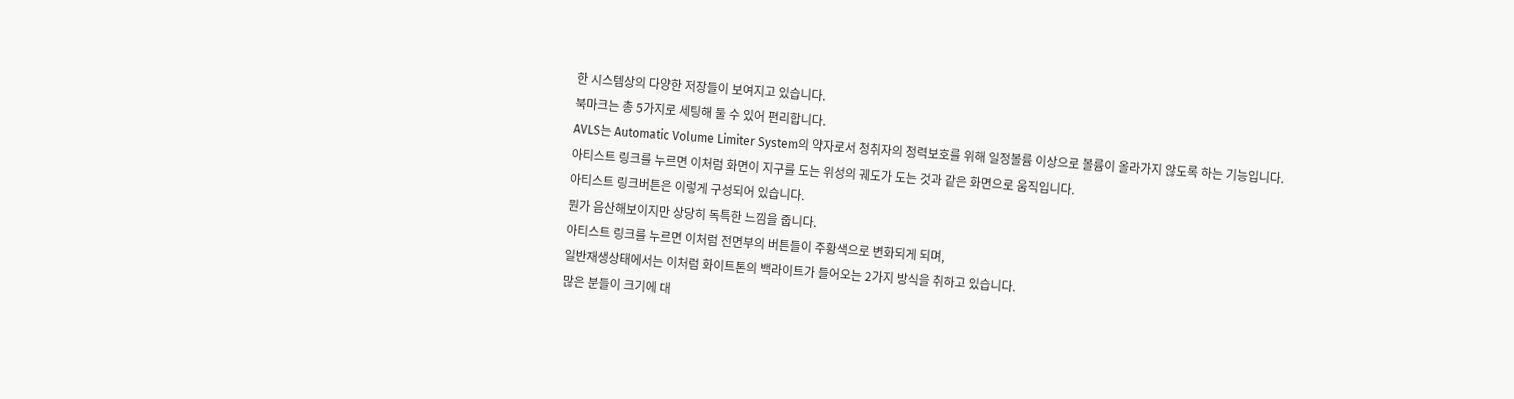한 시스템상의 다양한 저장들이 보여지고 있습니다.
북마크는 총 5가지로 세팅해 둘 수 있어 편리합니다.
AVLS는 Automatic Volume Limiter System의 약자로서 청취자의 청력보호를 위해 일정볼륨 이상으로 볼륨이 올라가지 않도록 하는 기능입니다.
아티스트 링크를 누르면 이처럼 화면이 지구를 도는 위성의 궤도가 도는 것과 같은 화면으로 움직입니다.
아티스트 링크버튼은 이렇게 구성되어 있습니다.
뭔가 음산해보이지만 상당히 독특한 느낌을 줍니다.
아티스트 링크를 누르면 이처럼 전면부의 버튼들이 주황색으로 변화되게 되며,
일반재생상태에서는 이처럼 화이트톤의 백라이트가 들어오는 2가지 방식을 취하고 있습니다.
많은 분들이 크기에 대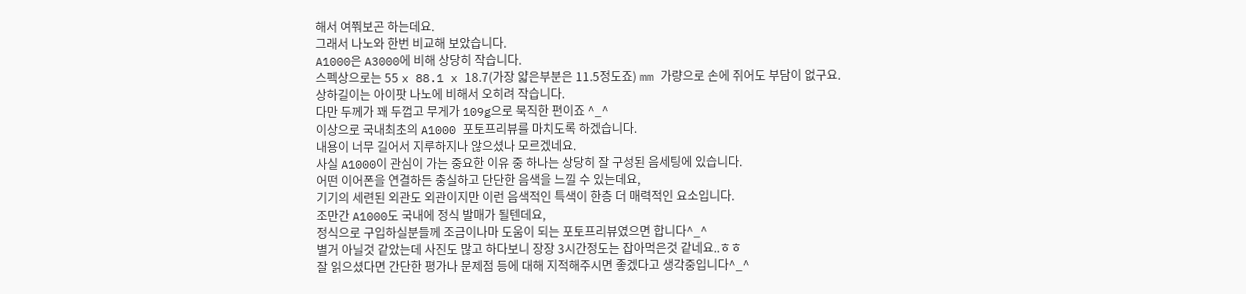해서 여쭤보곤 하는데요.
그래서 나노와 한번 비교해 보았습니다.
A1000은 A3000에 비해 상당히 작습니다.
스펙상으로는 55 x 88.1 x 18.7(가장 얇은부분은 11.5정도죠) mm 가량으로 손에 쥐어도 부담이 없구요.
상하길이는 아이팟 나노에 비해서 오히려 작습니다.
다만 두께가 꽤 두껍고 무게가 109g으로 묵직한 편이죠 ^_^
이상으로 국내최초의 A1000 포토프리뷰를 마치도록 하겠습니다.
내용이 너무 길어서 지루하지나 않으셨나 모르겠네요.
사실 A1000이 관심이 가는 중요한 이유 중 하나는 상당히 잘 구성된 음세팅에 있습니다.
어떤 이어폰을 연결하든 충실하고 단단한 음색을 느낄 수 있는데요,
기기의 세련된 외관도 외관이지만 이런 음색적인 특색이 한층 더 매력적인 요소입니다.
조만간 A1000도 국내에 정식 발매가 될텐데요,
정식으로 구입하실분들께 조금이나마 도움이 되는 포토프리뷰였으면 합니다^_^
별거 아닐것 같았는데 사진도 많고 하다보니 장장 3시간정도는 잡아먹은것 같네요..ㅎㅎ
잘 읽으셨다면 간단한 평가나 문제점 등에 대해 지적해주시면 좋겠다고 생각중입니다^_^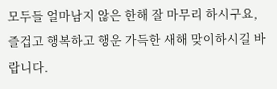모두들 얼마남지 않은 한해 잘 마무리 하시구요,
즐겁고 행복하고 행운 가득한 새해 맞이하시길 바랍니다.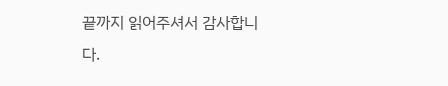끝까지 읽어주셔서 감사합니다.